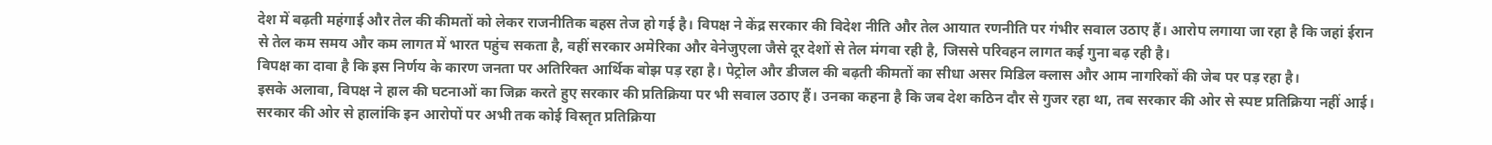देश में बढ़ती महंगाई और तेल की कीमतों को लेकर राजनीतिक बहस तेज हो गई है। विपक्ष ने केंद्र सरकार की विदेश नीति और तेल आयात रणनीति पर गंभीर सवाल उठाए हैं। आरोप लगाया जा रहा है कि जहां ईरान से तेल कम समय और कम लागत में भारत पहुंच सकता है, वहीं सरकार अमेरिका और वेनेजुएला जैसे दूर देशों से तेल मंगवा रही है, जिससे परिवहन लागत कई गुना बढ़ रही है।
विपक्ष का दावा है कि इस निर्णय के कारण जनता पर अतिरिक्त आर्थिक बोझ पड़ रहा है। पेट्रोल और डीजल की बढ़ती कीमतों का सीधा असर मिडिल क्लास और आम नागरिकों की जेब पर पड़ रहा है।
इसके अलावा, विपक्ष ने हाल की घटनाओं का जिक्र करते हुए सरकार की प्रतिक्रिया पर भी सवाल उठाए हैं। उनका कहना है कि जब देश कठिन दौर से गुजर रहा था, तब सरकार की ओर से स्पष्ट प्रतिक्रिया नहीं आई।
सरकार की ओर से हालांकि इन आरोपों पर अभी तक कोई विस्तृत प्रतिक्रिया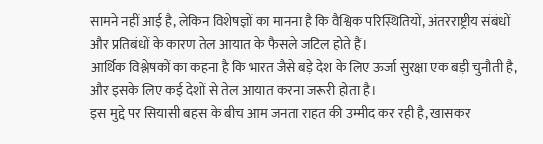सामने नहीं आई है, लेकिन विशेषज्ञों का मानना है कि वैश्विक परिस्थितियों, अंतरराष्ट्रीय संबंधों और प्रतिबंधों के कारण तेल आयात के फैसले जटिल होते हैं।
आर्थिक विश्लेषकों का कहना है कि भारत जैसे बड़े देश के लिए ऊर्जा सुरक्षा एक बड़ी चुनौती है, और इसके लिए कई देशों से तेल आयात करना जरूरी होता है।
इस मुद्दे पर सियासी बहस के बीच आम जनता राहत की उम्मीद कर रही है, खासकर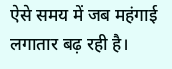ऐसे समय में जब महंगाई लगातार बढ़ रही है।